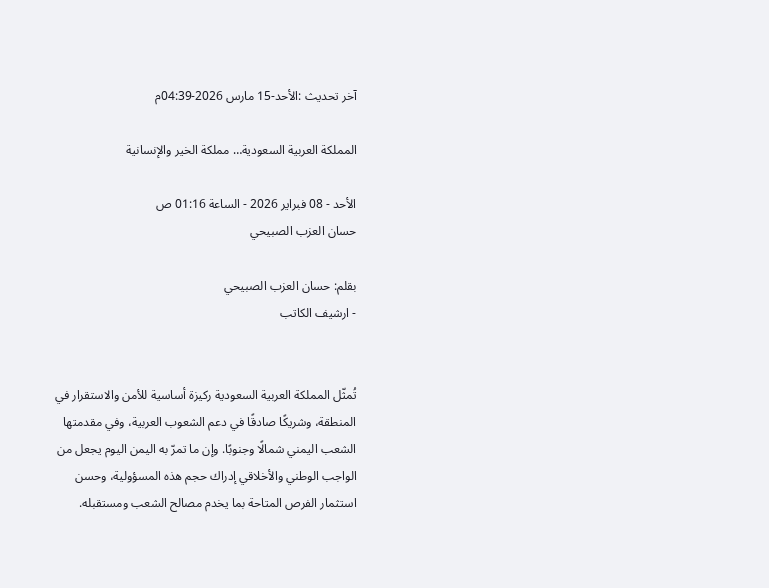آخر تحديث :الأحد-15 مارس 2026-04:39م

المملكة العربية السعودية… مملكة الخير والإنسانية

الأحد - 08 فبراير 2026 - الساعة 01:16 ص
حسان العزب الصبيحي

بقلم: حسان العزب الصبيحي
- ارشيف الكاتب


تُمثّل المملكة العربية السعودية ركيزة أساسية للأمن والاستقرار في المنطقة، وشريكًا صادقًا في دعم الشعوب العربية، وفي مقدمتها الشعب اليمني شمالًا وجنوبًا. وإن ما تمرّ به اليمن اليوم يجعل من الواجب الوطني والأخلاقي إدراك حجم هذه المسؤولية، وحسن استثمار الفرص المتاحة بما يخدم مصالح الشعب ومستقبله.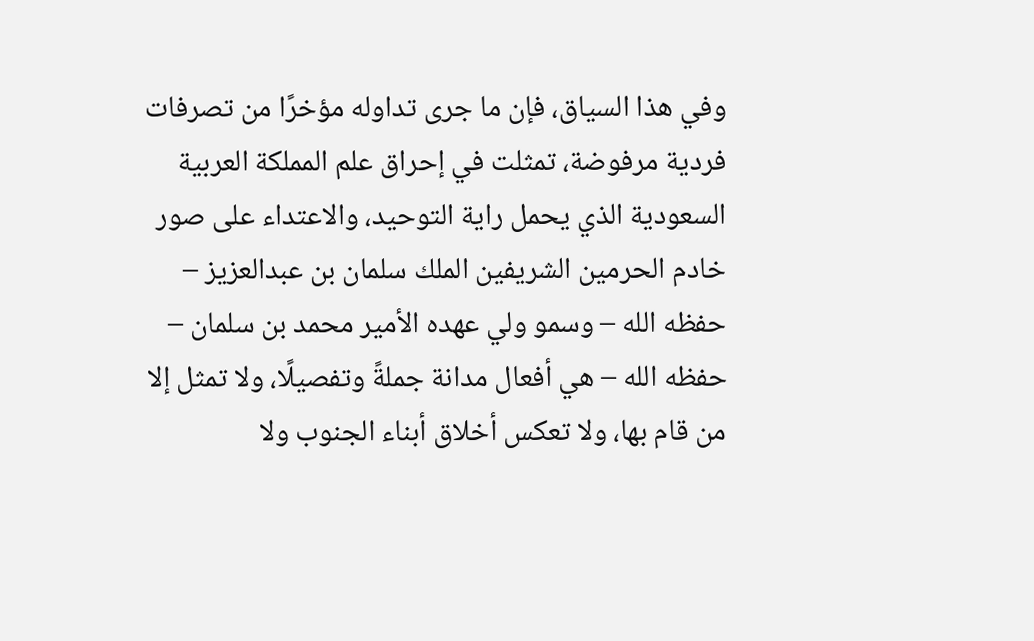وفي هذا السياق، فإن ما جرى تداوله مؤخرًا من تصرفات فردية مرفوضة، تمثلت في إحراق علم المملكة العربية السعودية الذي يحمل راية التوحيد، والاعتداء على صور خادم الحرمين الشريفين الملك سلمان بن عبدالعزيز – حفظه الله – وسمو ولي عهده الأمير محمد بن سلمان – حفظه الله – هي أفعال مدانة جملةً وتفصيلًا، ولا تمثل إلا من قام بها، ولا تعكس أخلاق أبناء الجنوب ولا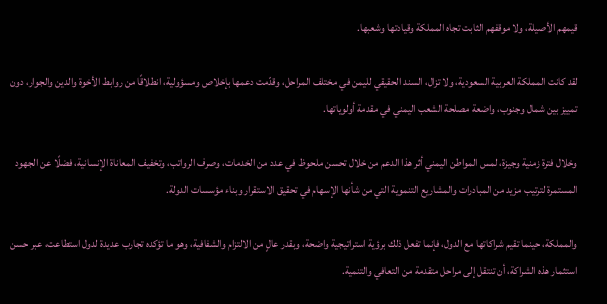قيمهم الأصيلة، ولا موقفهم الثابت تجاه المملكة وقيادتها وشعبها.

لقد كانت المملكة العربية السعودية، ولا تزال، السند الحقيقي لليمن في مختلف المراحل، وقدّمت دعمها بإخلاص ومسؤولية، انطلاقًا من روابط الأخوة والدين والجوار، دون تمييز بين شمال وجنوب، واضعة مصلحة الشعب اليمني في مقدمة أولوياتها.

وخلال فترة زمنية وجيزة، لمس المواطن اليمني أثر هذا الدعم من خلال تحسن ملحوظ في عدد من الخدمات، وصرف الرواتب، وتخفيف المعاناة الإنسانية، فضلًا عن الجهود المستمرة لترتيب مزيد من المبادرات والمشاريع التنموية التي من شأنها الإسهام في تحقيق الاستقرار وبناء مؤسسات الدولة.

والمملكة، حينما تقيم شراكاتها مع الدول، فإنما تفعل ذلك برؤية استراتيجية واضحة، وبقدر عالٍ من الالتزام والشفافية، وهو ما تؤكده تجارب عديدة لدول استطاعت، عبر حسن استثمار هذه الشراكة، أن تنتقل إلى مراحل متقدمة من التعافي والتنمية.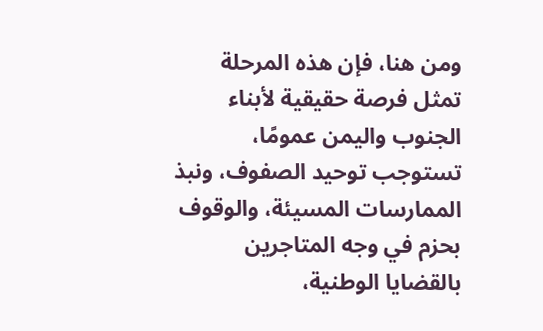ومن هنا، فإن هذه المرحلة تمثل فرصة حقيقية لأبناء الجنوب واليمن عمومًا، تستوجب توحيد الصفوف، ونبذ الممارسات المسيئة، والوقوف بحزم في وجه المتاجرين بالقضايا الوطنية،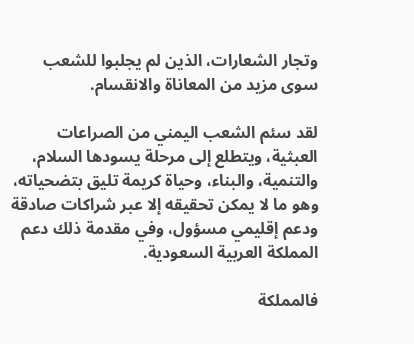وتجار الشعارات، الذين لم يجلبوا للشعب سوى مزيد من المعاناة والانقسام.

لقد سئم الشعب اليمني من الصراعات العبثية، ويتطلع إلى مرحلة يسودها السلام، والتنمية، والبناء، وحياة كريمة تليق بتضحياته، وهو ما لا يمكن تحقيقه إلا عبر شراكات صادقة ودعم إقليمي مسؤول، وفي مقدمة ذلك دعم المملكة العربية السعودية.

فالمملكة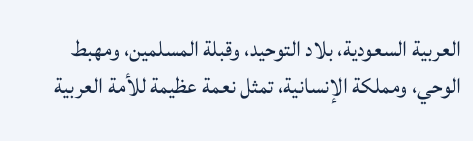العربية السعودية، بلاد التوحيد، وقبلة المسلمين، ومهبط الوحي، ومملكة الإنسانية، تمثل نعمة عظيمة للأمة العربية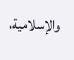والإسلامية،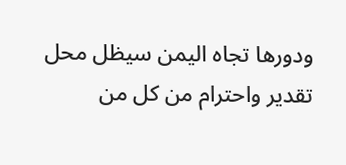ودورها تجاه اليمن سيظل محل تقدير واحترام من كل من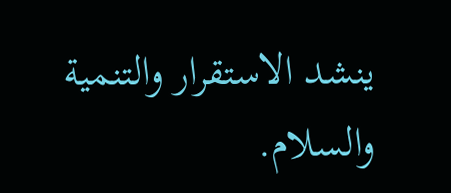ينشد الاستقرار والتنمية والسلام.